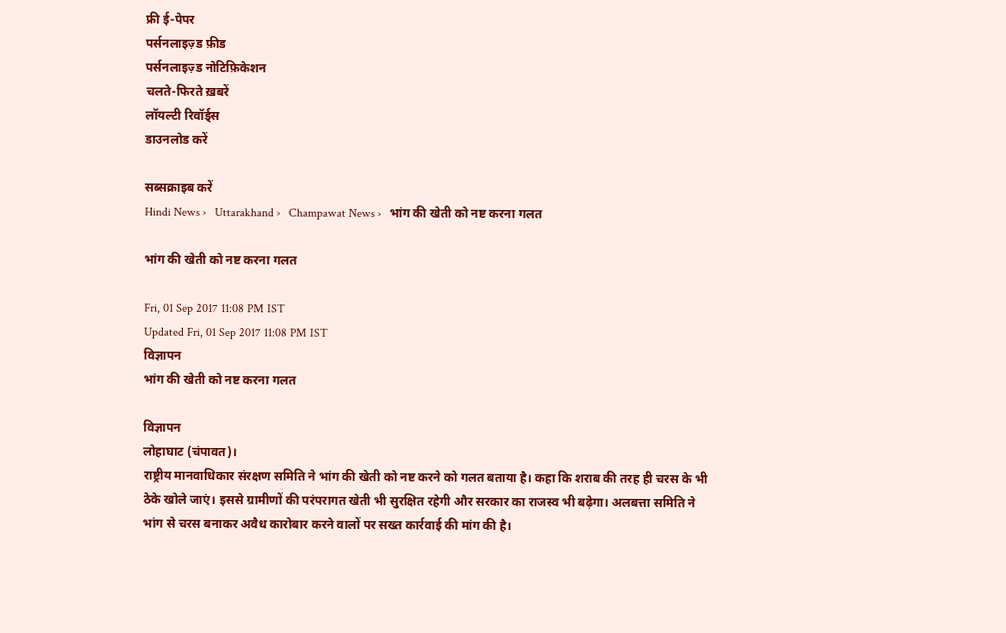फ्री ई-पेपर
पर्सनलाइज़्ड फ़ीड
पर्सनलाइज़्ड नोटिफ़िकेशन
चलते-फिरते ख़बरें
लॉयल्टी रिवॉर्ड्स
डाउनलोड करें

सब्सक्राइब करें
Hindi News ›   Uttarakhand ›   Champawat News ›   भांग की खेती को नष्ट करना गलत

भांग की खेती को नष्ट करना गलत

Fri, 01 Sep 2017 11:08 PM IST
Updated Fri, 01 Sep 2017 11:08 PM IST
विज्ञापन
भांग की खेती को नष्ट करना गलत

विज्ञापन
लोहाघाट (चंपावत)।
राष्ट्रीय मानवाधिकार संरक्षण समिति ने भांग की खेती को नष्ट करने को गलत बताया है। कहा कि शराब की तरह ही चरस के भी ठेके खोले जाएं। इससे ग्रामीणों की परंपरागत खेती भी सुरक्षित रहेगी और सरकार का राजस्व भी बढ़ेगा। अलबत्ता समिति ने भांग से चरस बनाकर अवैध कारोबार करने वालों पर सख्त कार्रवाई की मांग की है।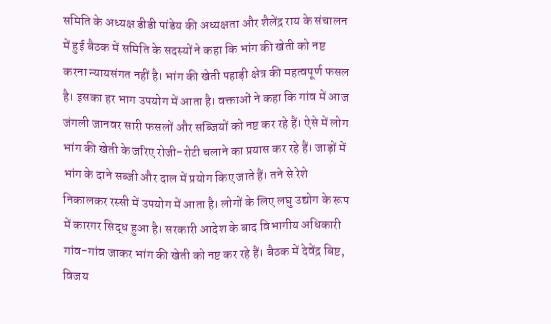समिति के अध्यक्ष डीडी पांडेय की अध्यक्षता और शैलेंद्र राय के संचालन में हुई बैठक में समिति के सदस्यों ने कहा कि भांग की खेती को नष्ट करना न्यायसंगत नहीं है। भांग की खेती पहाड़ी क्षेत्र की महत्वपूर्ण फसल है। इसका हर भाग उपयोग में आता है। वक्ताओं ने कहा कि गांव में आज जंगली जानवर सारी फसलों और सब्जियों को नष्ट कर रहे हैं। ऐसे में लोग भांग की खेती के जरिए रोजी-रोटी चलाने का प्रयास कर रहे हैं। जाड़ों में भांग के दाने सब्जी और दाल में प्रयोग किए जाते हैं। तने से रेशे निकालकर रस्सी में उपयोग में आता है। लोगों के लिए लघु उद्योग के रूप में कारगर सिद्ध हुआ है। सरकारी आदेश के बाद विभागीय अधिकारी गांव-गांव जाकर भांग की खेती को नष्ट कर रहे हैं। बैठक में देवेंद्र बिष्ट, विजय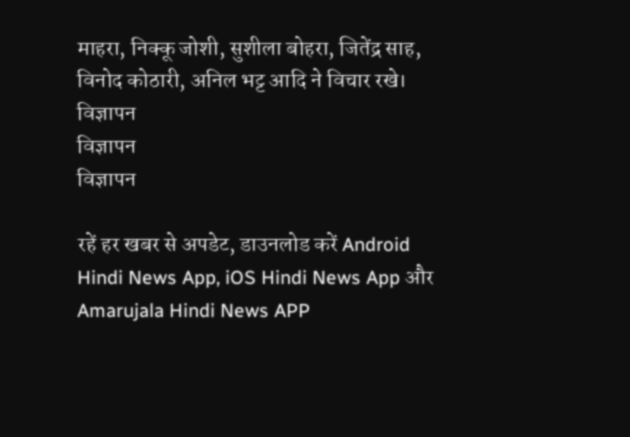माहरा, निक्कू जोशी, सुशीला बोहरा, जितेंद्र साह, विनोद कोठारी, अनिल भट्ट आदि ने विचार रखे।
विज्ञापन
विज्ञापन
विज्ञापन

रहें हर खबर से अपडेट, डाउनलोड करें Android Hindi News App, iOS Hindi News App और Amarujala Hindi News APP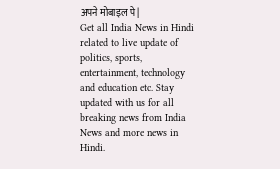अपने मोबाइल पे|
Get all India News in Hindi related to live update of politics, sports, entertainment, technology and education etc. Stay updated with us for all breaking news from India News and more news in Hindi.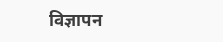विज्ञापन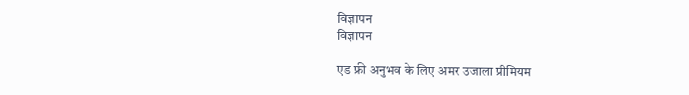विज्ञापन
विज्ञापन

एड फ्री अनुभव के लिए अमर उजाला प्रीमियम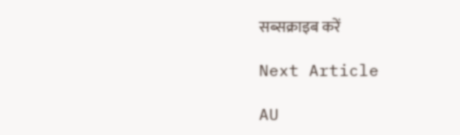सब्सक्राइब करें

Next Article

AU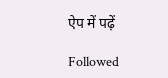ऐप में पढ़ें

Followed